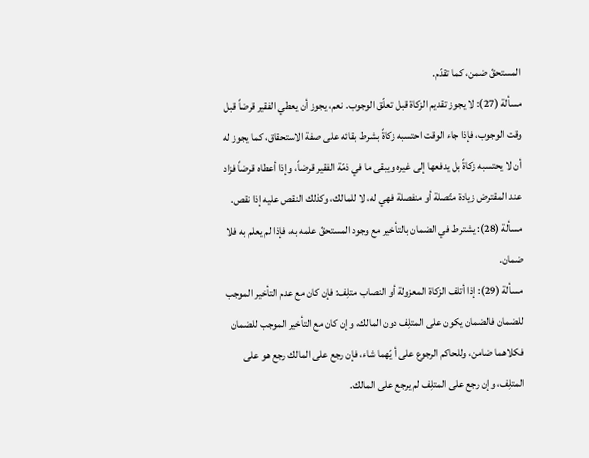المستحقّ ضمن، كما تقدّم.
مسألة (27): لا يجوز تقديم الزكاة قبل تعلّق الوجوب. نعم، يجوز أن يعطي الفقير قرضاً قبل وقت الوجوب، فإذا جاء الوقت احتسبه زكاةً بشرط بقائه على صفة الاستحقاق، كما يجوز له أن لا يحتسبه زكاةً بل يدفعها إلى غيره ويبقى ما في ذمّة الفقير قرضاً، وإذا أعطاه قرضاً فزاد عند المقترض زيادة متّصلة أو منفصلة فهي له، لا للمالك، وكذلك النقص عليه إذا نقص.
مسألة (28): يشترط في الضمان بالتأخير مع وجود المستحقّ علمه به، فإذا لم يعلم به فلا ضمان.
مسألة (29): إذا أتلف الزكاة المعزولة أو النصاب متلِف: فإن كان مع عدم التأخير الموجب للضمان فالضمان يكون على المتلِف دون المالك، وإن كان مع التأخير الموجب للضمان فكلاهما ضامن، وللحاكم الرجوع على أ يّهما شاء، فإن رجع على المالك رجع هو على المتلِف، وإن رجع على المتلِف لم يرجع على المالك.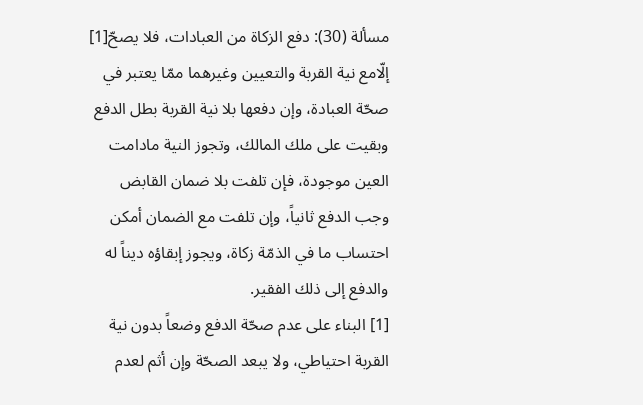مسألة (30): دفع الزكاة من العبادات، فلا يصحّ[1] إلّامع نية القربة والتعيين وغيرهما ممّا يعتبر في صحّة العبادة، وإن دفعها بلا نية القربة بطل الدفع وبقيت على ملك المالك، وتجوز النية مادامت العين موجودة، فإن تلفت بلا ضمان القابض وجب الدفع ثانياً، وإن تلفت مع الضمان أمكن احتساب ما في الذمّة زكاة، ويجوز إبقاؤه ديناً له والدفع إلى ذلك الفقير.
[1] البناء على عدم صحّة الدفع وضعاً بدون نية القربة احتياطي، ولا يبعد الصحّة وإن أثم لعدم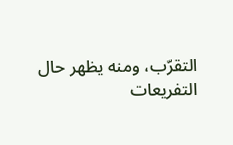التقرّب، ومنه يظهر حال التفريعات